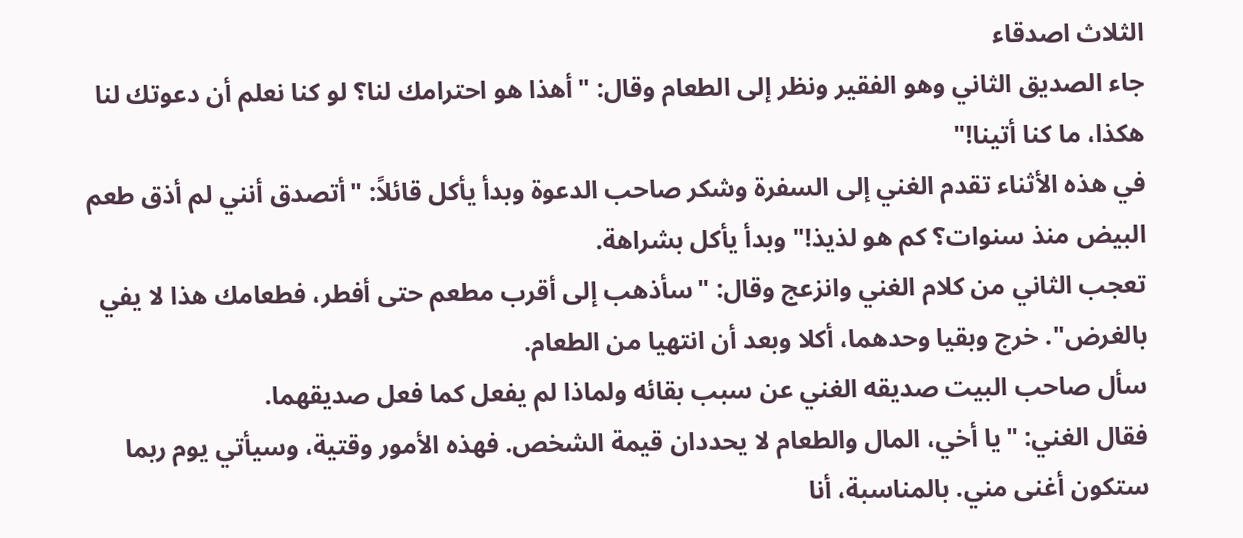الثلاث اصدقاء
جاء الصديق الثاني وهو الفقير ونظر إلى الطعام وقال: "أهذا هو احترامك لنا؟ لو كنا نعلم أن دعوتك لنا هكذا، ما كنا أتينا!"
في هذه الأثناء تقدم الغني إلى السفرة وشكر صاحب الدعوة وبدأ يأكل قائلاً: "أتصدق أنني لم أذق طعم البيض منذ سنوات؟ كم هو لذيذ!" وبدأ يأكل بشراهة.
تعجب الثاني من كلام الغني وانزعج وقال: "سأذهب إلى أقرب مطعم حتى أفطر، فطعامك هذا لا يفي بالغرض". خرج وبقيا وحدهما، أكلا وبعد أن انتهيا من الطعام.
سأل صاحب البيت صديقه الغني عن سبب بقائه ولماذا لم يفعل كما فعل صديقهما.
فقال الغني: "يا أخي، المال والطعام لا يحددان قيمة الشخص. فهذه الأمور وقتية، وسيأتي يوم ربما ستكون أغنى مني. بالمناسبة، أنا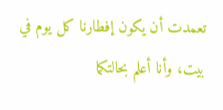تعمدت أن يكون إفطارنا كل يوم في بيت، وأنا أعلم بحالتكما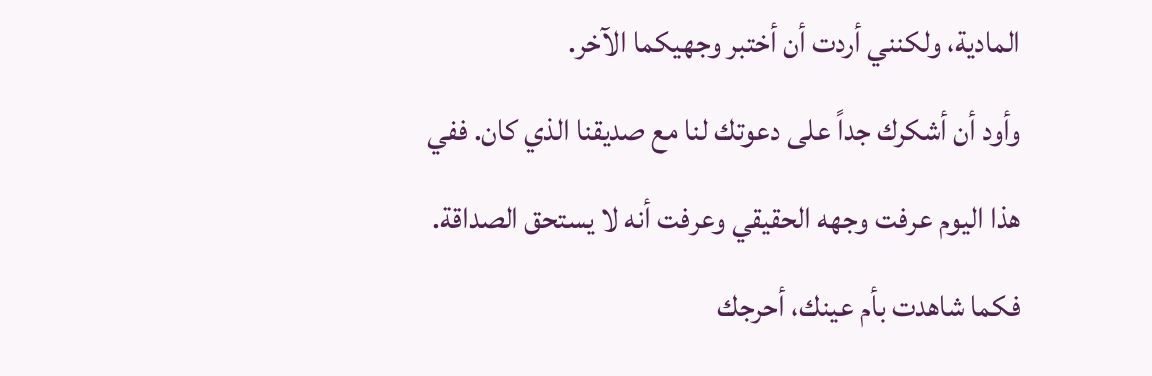المادية، ولكنني أردت أن أختبر وجهيكما الآخر.
وأود أن أشكرك جداً على دعوتك لنا مع صديقنا الذي كان. ففي هذا اليوم عرفت وجهه الحقيقي وعرفت أنه لا يستحق الصداقة. فكما شاهدت بأم عينك، أحرجك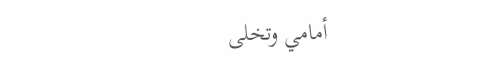أمامي وتخلى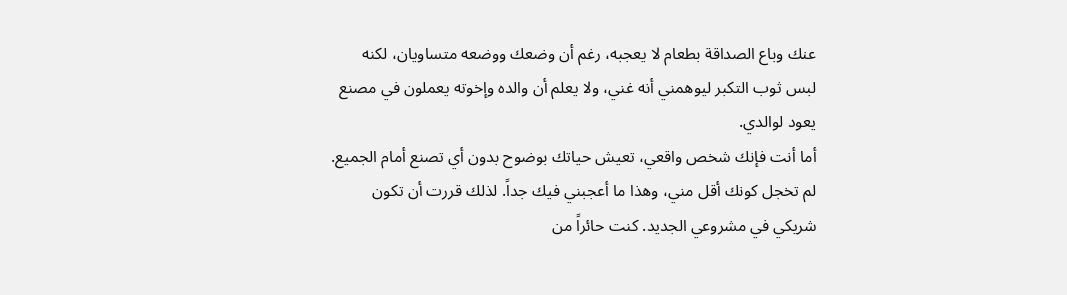عنك وباع الصداقة بطعام لا يعجبه، رغم أن وضعك ووضعه متساويان، لكنه لبس ثوب التكبر ليوهمني أنه غني، ولا يعلم أن والده وإخوته يعملون في مصنع يعود لوالدي.
أما أنت فإنك شخص واقعي، تعيش حياتك بوضوح بدون أي تصنع أمام الجميع. لم تخجل كونك أقل مني، وهذا ما أعجبني فيك جداً. لذلك قررت أن تكون شريكي في مشروعي الجديد. كنت حائراً من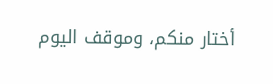أختار منكم، وموقف اليوم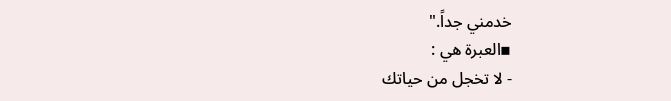خدمني جداً."
▪العبرة هي :
- لا تخجل من حياتك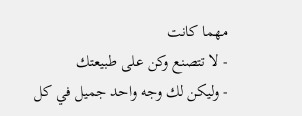مهما كانت
- لا تتصنع وكن على طبيعتك
- وليكن لك وجه واحد جميل في كل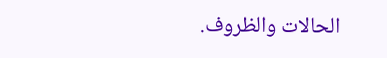الحالات والظروف.